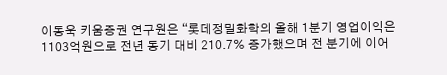이동욱 키움증권 연구원은 “롯데정밀화학의 올해 1분기 영업이익은 1103억원으로 전년 동기 대비 210.7% 증가했으며 전 분기에 이어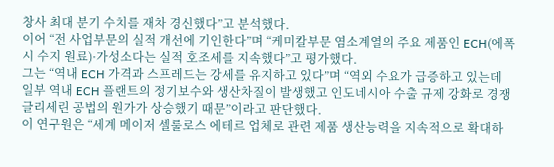창사 최대 분기 수치를 재차 경신했다”고 분석했다.
이어 “전 사업부문의 실적 개선에 기인한다”며 “케미칼부문 염소계열의 주요 제품인 ECH(에폭시 수지 원료)·가성소다는 실적 호조세를 지속했다”고 평가했다.
그는 “역내 ECH 가격과 스프레드는 강세를 유지하고 있다”며 “역외 수요가 급증하고 있는데 일부 역내 ECH 플랜트의 정기보수와 생산차질이 발생했고 인도네시아 수출 규제 강화로 경쟁 글리세린 공법의 원가가 상승했기 때문”이라고 판단했다.
이 연구원은 “세계 메이저 셀룰로스 에테르 업체로 관련 제품 생산능력을 지속적으로 확대하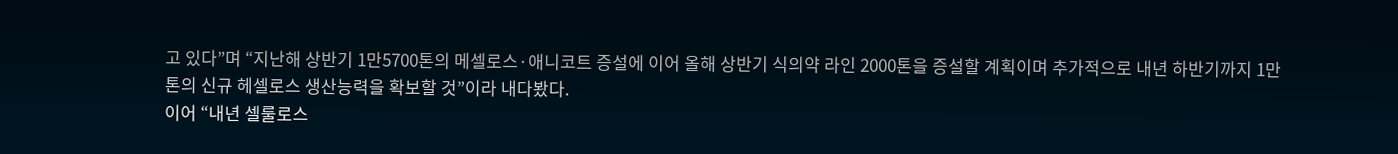고 있다”며 “지난해 상반기 1만5700톤의 메셀로스·애니코트 증설에 이어 올해 상반기 식의약 라인 2000톤을 증설할 계획이며 추가적으로 내년 하반기까지 1만톤의 신규 헤셀로스 생산능력을 확보할 것”이라 내다봤다.
이어 “내년 셀룰로스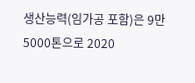생산능력(임가공 포함)은 9만5000톤으로 2020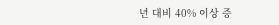년 대비 40% 이상 증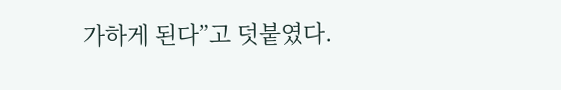가하게 된다”고 덧붙였다.